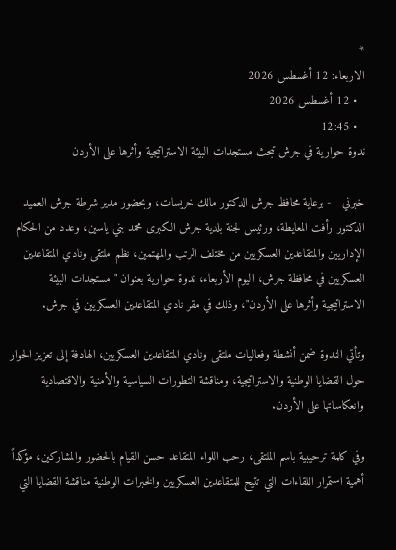*
الاربعاء: 12 أغسطس 2026
  • 12 أغسطس 2026
  • 12:45
ندوة حوارية في جرش تبحث مستجدات البيئة الاستراتيجية وأثرها على الأردن

خبرني   - برعاية محافظ جرش الدكتور مالك خريسات، وبحضور مدير شرطة جرش العميد الدكتور رأفت المعايطة، ورئيس لجنة بلدية جرش الكبرى محمد بني ياسين، وعدد من الحكام الإداريين والمتقاعدين العسكريين من مختلف الرتب والمهتمين، نظم ملتقى ونادي المتقاعدين العسكريين في محافظة جرش، اليوم الأربعاء، ندوة حوارية بعنوان "مستجدات البيئة الاستراتيجية وأثرها على الأردن"، وذلك في مقر نادي المتقاعدين العسكريين في جرش.

وتأتي الندوة ضمن أنشطة وفعاليات ملتقى ونادي المتقاعدين العسكريين، الهادفة إلى تعزيز الحوار حول القضايا الوطنية والاستراتيجية، ومناقشة التطورات السياسية والأمنية والاقتصادية وانعكاساتها على الأردن.

وفي كلمة ترحيبية باسم الملتقى، رحب اللواء المتقاعد حسن القيام بالحضور والمشاركين، مؤكداً أهمية استمرار اللقاءات التي تتيح للمتقاعدين العسكريين والخبرات الوطنية مناقشة القضايا التي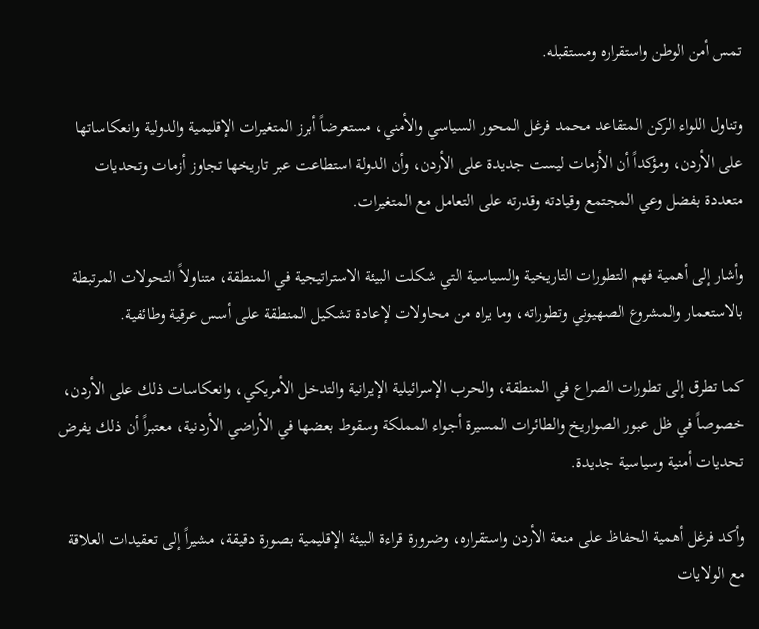تمس أمن الوطن واستقراره ومستقبله.

وتناول اللواء الركن المتقاعد محمد فرغل المحور السياسي والأمني، مستعرضاً أبرز المتغيرات الإقليمية والدولية وانعكاساتها على الأردن، ومؤكداً أن الأزمات ليست جديدة على الأردن، وأن الدولة استطاعت عبر تاريخها تجاوز أزمات وتحديات متعددة بفضل وعي المجتمع وقيادته وقدرته على التعامل مع المتغيرات.

وأشار إلى أهمية فهم التطورات التاريخية والسياسية التي شكلت البيئة الاستراتيجية في المنطقة، متناولاً التحولات المرتبطة بالاستعمار والمشروع الصهيوني وتطوراته، وما يراه من محاولات لإعادة تشكيل المنطقة على أسس عرقية وطائفية.

كما تطرق إلى تطورات الصراع في المنطقة، والحرب الإسرائيلية الإيرانية والتدخل الأمريكي، وانعكاسات ذلك على الأردن، خصوصاً في ظل عبور الصواريخ والطائرات المسيرة أجواء المملكة وسقوط بعضها في الأراضي الأردنية، معتبراً أن ذلك يفرض تحديات أمنية وسياسية جديدة.

وأكد فرغل أهمية الحفاظ على منعة الأردن واستقراره، وضرورة قراءة البيئة الإقليمية بصورة دقيقة، مشيراً إلى تعقيدات العلاقة مع الولايات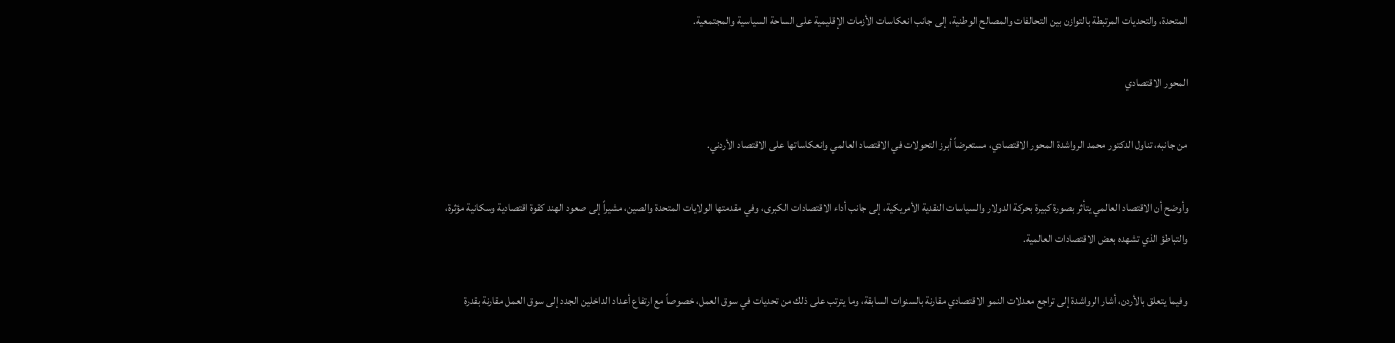المتحدة، والتحديات المرتبطة بالتوازن بين التحالفات والمصالح الوطنية، إلى جانب انعكاسات الأزمات الإقليمية على الساحة السياسية والمجتمعية.

المحور الاقتصادي

من جانبه، تناول الدكتور محمد الرواشدة المحور الاقتصادي، مستعرضاً أبرز التحولات في الاقتصاد العالمي وانعكاساتها على الاقتصاد الأردني.

وأوضح أن الاقتصاد العالمي يتأثر بصورة كبيرة بحركة الدولار والسياسات النقدية الأمريكية، إلى جانب أداء الاقتصادات الكبرى، وفي مقدمتها الولايات المتحدة والصين، مشيراً إلى صعود الهند كقوة اقتصادية وسكانية مؤثرة، والتباطؤ الذي تشهده بعض الاقتصادات العالمية.

وفيما يتعلق بالأردن، أشار الرواشدة إلى تراجع معدلات النمو الاقتصادي مقارنة بالسنوات السابقة، وما يترتب على ذلك من تحديات في سوق العمل، خصوصاً مع ارتفاع أعداد الداخلين الجدد إلى سوق العمل مقارنة بقدرة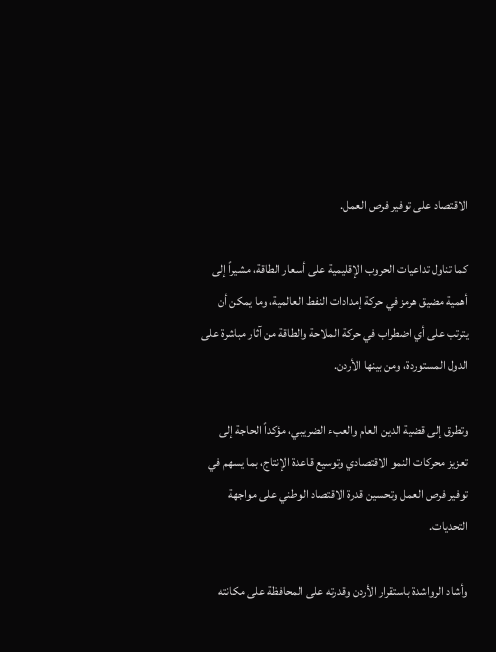الاقتصاد على توفير فرص العمل.

كما تناول تداعيات الحروب الإقليمية على أسعار الطاقة، مشيراً إلى أهمية مضيق هرمز في حركة إمدادات النفط العالمية، وما يمكن أن يترتب على أي اضطراب في حركة الملاحة والطاقة من آثار مباشرة على الدول المستوردة، ومن بينها الأردن.

وتطرق إلى قضية الدين العام والعبء الضريبي، مؤكداً الحاجة إلى تعزيز محركات النمو الاقتصادي وتوسيع قاعدة الإنتاج، بما يسهم في توفير فرص العمل وتحسين قدرة الاقتصاد الوطني على مواجهة التحديات.

وأشاد الرواشدة باستقرار الأردن وقدرته على المحافظة على مكانته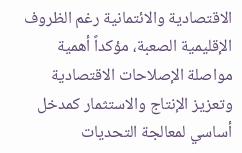الاقتصادية والائتمانية رغم الظروف الإقليمية الصعبة، مؤكداً أهمية مواصلة الإصلاحات الاقتصادية وتعزيز الإنتاج والاستثمار كمدخل أساسي لمعالجة التحديات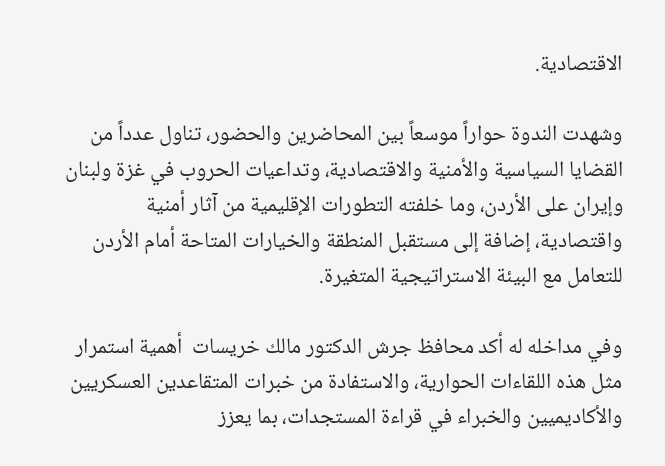الاقتصادية.

وشهدت الندوة حواراً موسعاً بين المحاضرين والحضور، تناول عدداً من القضايا السياسية والأمنية والاقتصادية، وتداعيات الحروب في غزة ولبنان وإيران على الأردن، وما خلفته التطورات الإقليمية من آثار أمنية واقتصادية، إضافة إلى مستقبل المنطقة والخيارات المتاحة أمام الأردن للتعامل مع البيئة الاستراتيجية المتغيرة.

وفي مداخله له أكد محافظ جرش الدكتور مالك خريسات  أهمية استمرار مثل هذه اللقاءات الحوارية، والاستفادة من خبرات المتقاعدين العسكريين والأكاديميين والخبراء في قراءة المستجدات، بما يعزز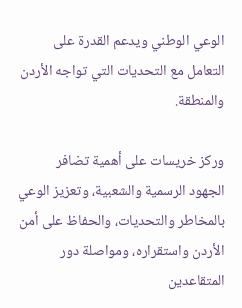الوعي الوطني ويدعم القدرة على التعامل مع التحديات التي تواجه الأردن والمنطقة.

وركز خريسات على أهمية تضافر الجهود الرسمية والشعبية، وتعزيز الوعي بالمخاطر والتحديات، والحفاظ على أمن الأردن واستقراره، ومواصلة دور المتقاعدين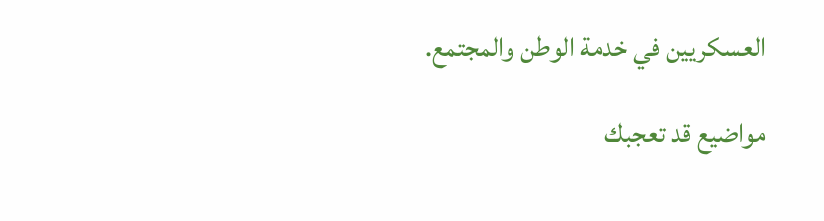العسكريين في خدمة الوطن والمجتمع.

مواضيع قد تعجبك